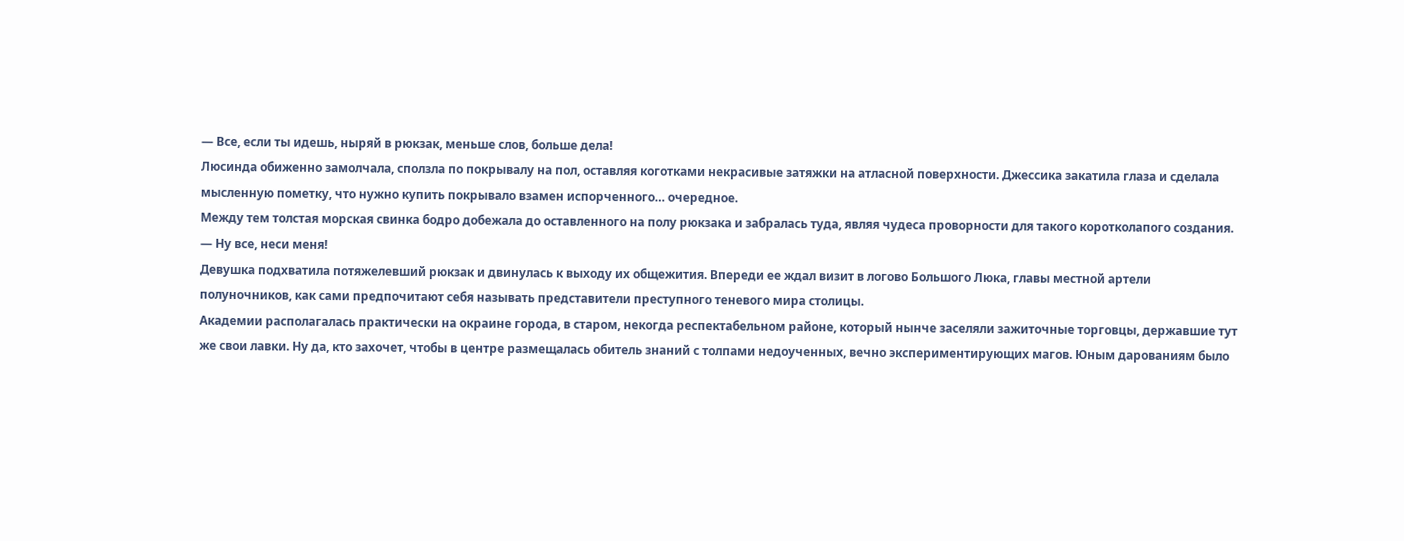— Все, если ты идешь, ныряй в рюкзак, меньше слов, больше дела!
Люсинда обиженно замолчала, сползла по покрывалу на пол, оставляя коготками некрасивые затяжки на атласной поверхности. Джессика закатила глаза и сделала мысленную пометку, что нужно купить покрывало взамен испорченного… очередное.
Между тем толстая морская свинка бодро добежала до оставленного на полу рюкзака и забралась туда, являя чудеса проворности для такого коротколапого создания.
— Ну все, неси меня!
Девушка подхватила потяжелевший рюкзак и двинулась к выходу их общежития. Впереди ее ждал визит в логово Большого Люка, главы местной артели полуночников, как сами предпочитают себя называть представители преступного теневого мира столицы.
Академии располагалась практически на окраине города, в старом, некогда респектабельном районе, который нынче заселяли зажиточные торговцы, державшие тут же свои лавки. Ну да, кто захочет, чтобы в центре размещалась обитель знаний с толпами недоученных, вечно экспериментирующих магов. Юным дарованиям было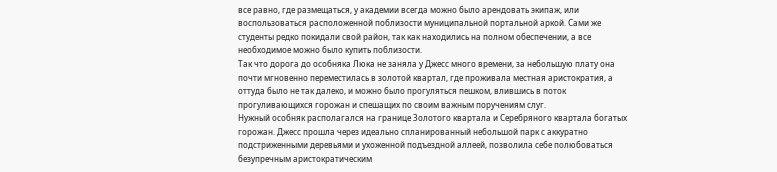все равно, где размещаться, у академии всегда можно было арендовать экипаж, или воспользоваться расположенной поблизости муниципальной портальной аркой. Сами же студенты редко покидали свой район, так как находились на полном обеспечении, а все необходимое можно было купить поблизости.
Так что дорога до особняка Люка не заняла у Джесс много времени, за небольшую плату она почти мгновенно переместилась в золотой квартал, где проживала местная аристократия, а оттуда было не так далеко, и можно было прогуляться пешком, влившись в поток прогуливающихся горожан и спешащих по своим важным поручениям слуг.
Нужный особняк располагался на границе Золотого квартала и Серебряного квартала богатых горожан. Джесс прошла через идеально спланированный небольшой парк с аккуратно подстриженными деревьями и ухоженной подъездной аллеей, позволила себе полюбоваться безупречным аристократическим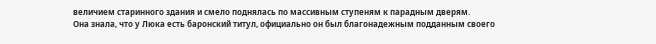величием старинного здания и смело поднялась по массивным ступеням к парадным дверям.
Она знала, что у Люка есть баронский титул, официально он был благонадежным подданным своего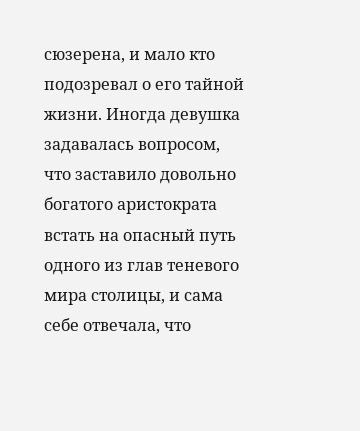сюзерена, и мало кто подозревал о его тайной жизни. Иногда девушка задавалась вопросом, что заставило довольно богатого аристократа встать на опасный путь одного из глав теневого мира столицы, и сама себе отвечала, что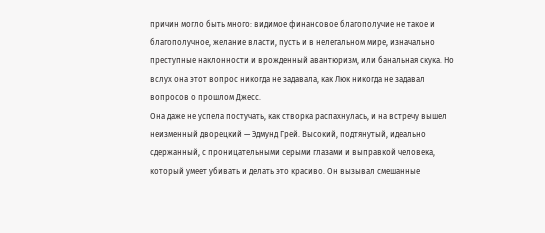причин могло быть много: видимое финансовое благополучие не такое и благополучное, желание власти, пусть и в нелегальном мире, изначально преступные наклонности и врожденный авантюризм, или банальная скука. Но вслух она этот вопрос никогда не задавала, как Люк никогда не задавал вопросов о прошлом Джесс.
Она даже не успела постучать, как створка распахнулась, и на встречу вышел неизменный дворецкий — Эдмунд Грей. Высокий, подтянутый, идеально сдержанный, с проницательными серыми глазами и выправкой человека, который умеет убивать и делать это красиво. Он вызывал смешанные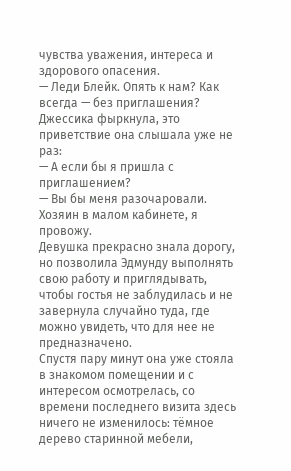чувства уважения, интереса и здорового опасения.
— Леди Блейк. Опять к нам? Как всегда — без приглашения?
Джессика фыркнула, это приветствие она слышала уже не раз:
— А если бы я пришла с приглашением?
— Вы бы меня разочаровали. Хозяин в малом кабинете, я провожу.
Девушка прекрасно знала дорогу, но позволила Эдмунду выполнять свою работу и приглядывать, чтобы гостья не заблудилась и не завернула случайно туда, где можно увидеть, что для нее не предназначено.
Спустя пару минут она уже стояла в знакомом помещении и с интересом осмотрелась, со времени последнего визита здесь ничего не изменилось: тёмное дерево старинной мебели,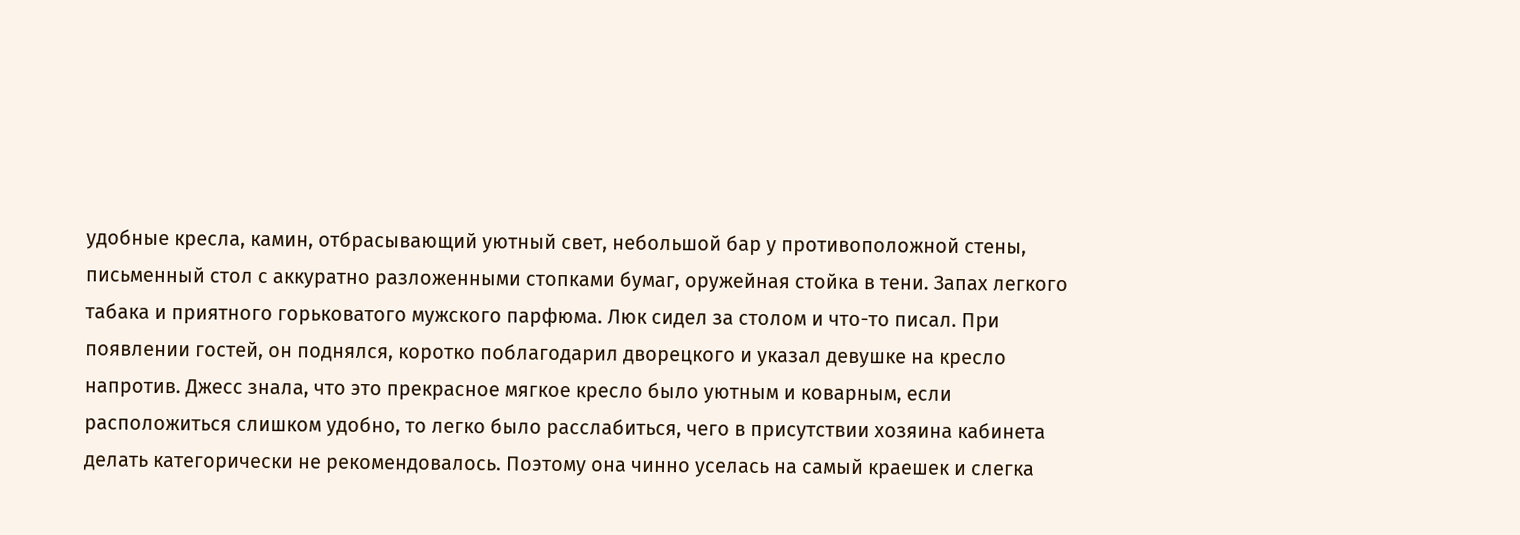удобные кресла, камин, отбрасывающий уютный свет, небольшой бар у противоположной стены, письменный стол с аккуратно разложенными стопками бумаг, оружейная стойка в тени. Запах легкого табака и приятного горьковатого мужского парфюма. Люк сидел за столом и что-то писал. При появлении гостей, он поднялся, коротко поблагодарил дворецкого и указал девушке на кресло напротив. Джесс знала, что это прекрасное мягкое кресло было уютным и коварным, если расположиться слишком удобно, то легко было расслабиться, чего в присутствии хозяина кабинета делать категорически не рекомендовалось. Поэтому она чинно уселась на самый краешек и слегка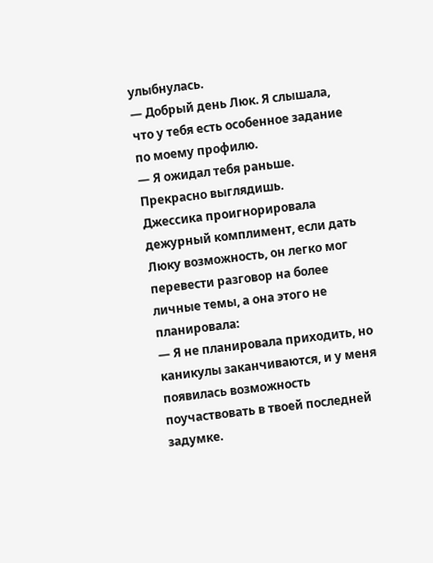улыбнулась.
— Добрый день Люк. Я слышала, что у тебя есть особенное задание по моему профилю.
— Я ожидал тебя раньше. Прекрасно выглядишь.
Джессика проигнорировала дежурный комплимент, если дать Люку возможность, он легко мог перевести разговор на более личные темы, а она этого не планировала:
— Я не планировала приходить, но каникулы заканчиваются, и у меня появилась возможность поучаствовать в твоей последней задумке.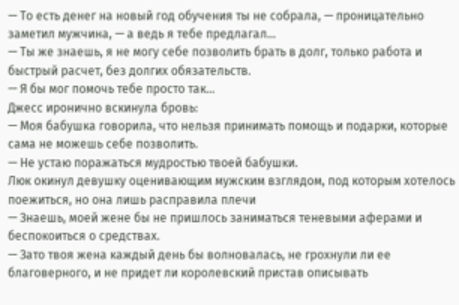— То есть денег на новый год обучения ты не собрала, — проницательно заметил мужчина, — а ведь я тебе предлагал…
— Ты же знаешь, я не могу себе позволить брать в долг, только работа и быстрый расчет, без долгих обязательств.
— Я бы мог помочь тебе просто так…
Джесс иронично вскинула бровь:
— Моя бабушка говорила, что нельзя принимать помощь и подарки, которые сама не можешь себе позволить.
— Не устаю поражаться мудростью твоей бабушки.
Люк окинул девушку оценивающим мужским взглядом, под которым хотелось поежиться, но она лишь расправила плечи
— Знаешь, моей жене бы не пришлось заниматься теневыми аферами и беспокоиться о средствах.
— Зато твоя жена каждый день бы волновалась, не грохнули ли ее благоверного, и не придет ли королевский пристав описывать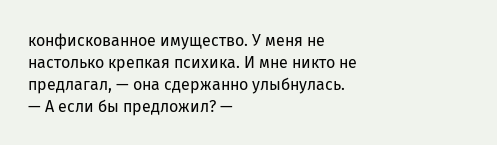конфискованное имущество. У меня не настолько крепкая психика. И мне никто не предлагал, — она сдержанно улыбнулась.
— А если бы предложил? —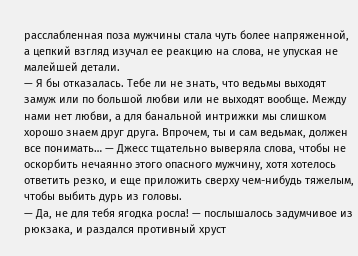расслабленная поза мужчины стала чуть более напряженной, а цепкий взгляд изучал ее реакцию на слова, не упуская не малейшей детали.
— Я бы отказалась. Тебе ли не знать, что ведьмы выходят замуж или по большой любви или не выходят вообще. Между нами нет любви, а для банальной интрижки мы слишком хорошо знаем друг друга. Впрочем, ты и сам ведьмак, должен все понимать… — Джесс тщательно выверяла слова, чтобы не оскорбить нечаянно этого опасного мужчину, хотя хотелось ответить резко, и еще приложить сверху чем-нибудь тяжелым, чтобы выбить дурь из головы.
— Да, не для тебя ягодка росла! — послышалось задумчивое из рюкзака, и раздался противный хруст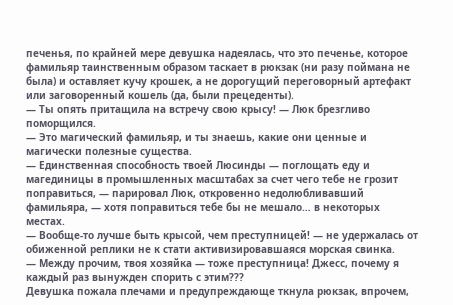печенья, по крайней мере девушка надеялась, что это печенье, которое фамильяр таинственным образом таскает в рюкзак (ни разу поймана не была) и оставляет кучу крошек, а не дорогущий переговорный артефакт или заговоренный кошель (да, были прецеденты).
— Ты опять притащила на встречу свою крысу! — Люк брезгливо поморщился.
— Это магический фамильяр, и ты знаешь, какие они ценные и магически полезные существа.
— Единственная способность твоей Люсинды — поглощать еду и магединицы в промышленных масштабах за счет чего тебе не грозит поправиться, — парировал Люк, откровенно недолюбливавший фамильяра, — хотя поправиться тебе бы не мешало… в некоторых местах.
— Вообще-то лучше быть крысой, чем преступницей! — не удержалась от обиженной реплики не к стати активизировавшаяся морская свинка.
— Между прочим, твоя хозяйка — тоже преступница! Джесс, почему я каждый раз вынужден спорить с этим???
Девушка пожала плечами и предупреждающе ткнула рюкзак, впрочем,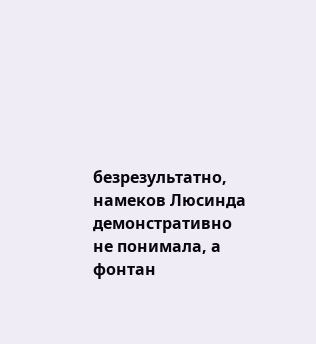безрезультатно, намеков Люсинда демонстративно не понимала, а фонтан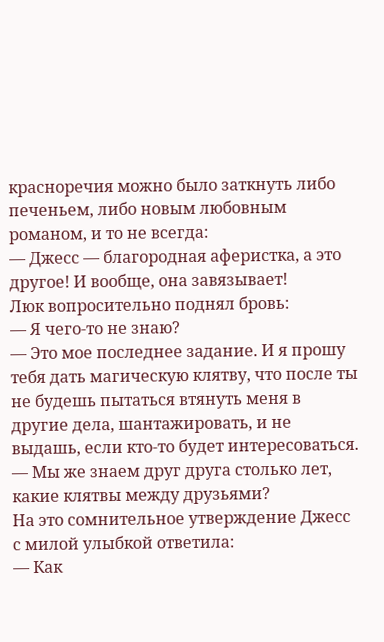красноречия можно было заткнуть либо печеньем, либо новым любовным романом, и то не всегда:
— Джесс — благородная аферистка, а это другое! И вообще, она завязывает!
Люк вопросительно поднял бровь:
— Я чего-то не знаю?
— Это мое последнее задание. И я прошу тебя дать магическую клятву, что после ты не будешь пытаться втянуть меня в другие дела, шантажировать, и не выдашь, если кто-то будет интересоваться.
— Мы же знаем друг друга столько лет, какие клятвы между друзьями?
На это сомнительное утверждение Джесс с милой улыбкой ответила:
— Как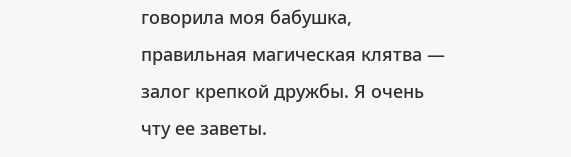говорила моя бабушка, правильная магическая клятва — залог крепкой дружбы. Я очень чту ее заветы.